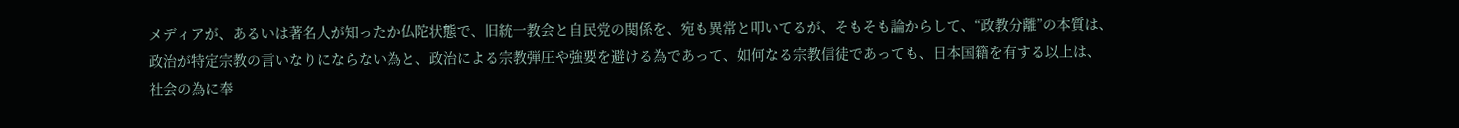メディアが、あるいは著名人が知ったか仏陀状態で、旧統一教会と自民党の関係を、宛も異常と叩いてるが、そもそも論からして、“政教分離”の本質は、
政治が特定宗教の言いなりにならない為と、政治による宗教弾圧や強要を避ける為であって、如何なる宗教信徒であっても、日本国籍を有する以上は、
社会の為に奉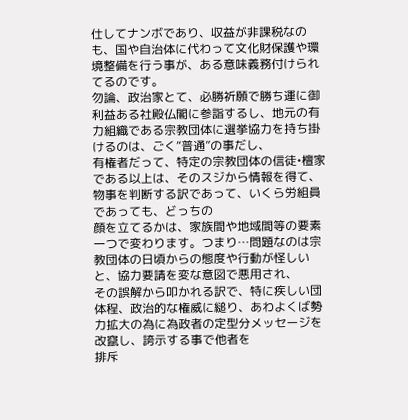仕してナンボであり、収益が非課税なのも、国や自治体に代わって文化財保護や環境整備を行う事が、ある意味義務付けられてるのです。
勿論、政治家とて、必勝祈願で勝ち運に御利益ある社殿仏閣に参詣するし、地元の有力組織である宗教団体に選挙協力を持ち掛けるのは、ごく“普通”の事だし、
有権者だって、特定の宗教団体の信徒•檀家である以上は、そのスジから情報を得て、物事を判断する訳であって、いくら労組員であっても、どっちの
顔を立てるかは、家族間や地域間等の要素一つで変わります。つまり…問題なのは宗教団体の日頃からの態度や行動が怪しいと、協力要請を変な意図で悪用され、
その誤解から叩かれる訳で、特に疾しい団体程、政治的な権威に縋り、あわよくば勢力拡大の為に為政者の定型分メッセージを改竄し、誇示する事で他者を
排斥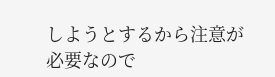しようとするから注意が必要なので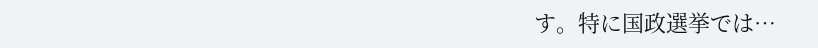す。特に国政選挙では…